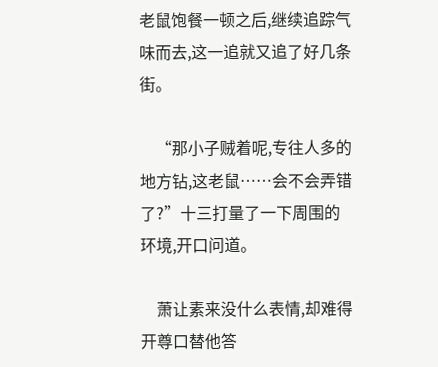老鼠饱餐一顿之后,继续追踪气味而去,这一追就又追了好几条街。

    “那小子贼着呢,专往人多的地方钻,这老鼠……会不会弄错了?”十三打量了一下周围的环境,开口问道。

    萧让素来没什么表情,却难得开尊口替他答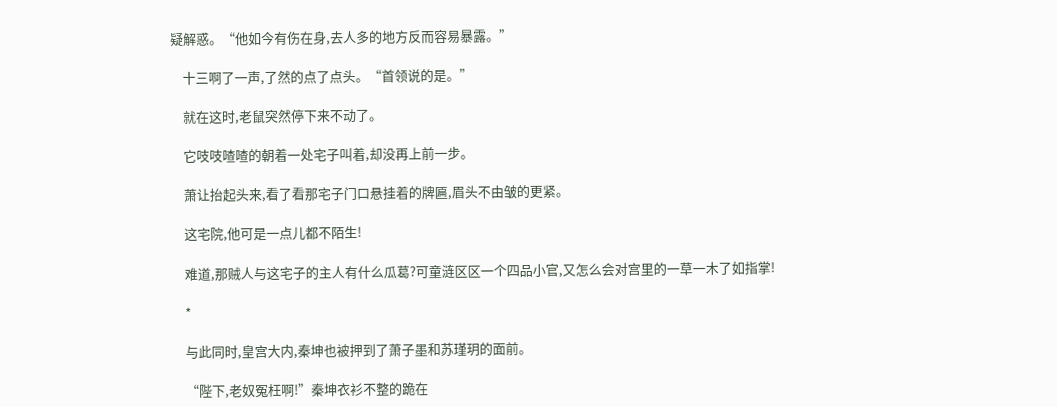疑解惑。“他如今有伤在身,去人多的地方反而容易暴露。”

    十三啊了一声,了然的点了点头。“首领说的是。”

    就在这时,老鼠突然停下来不动了。

    它吱吱喳喳的朝着一处宅子叫着,却没再上前一步。

    萧让抬起头来,看了看那宅子门口悬挂着的牌匾,眉头不由皱的更紧。

    这宅院,他可是一点儿都不陌生!

    难道,那贼人与这宅子的主人有什么瓜葛?可童涟区区一个四品小官,又怎么会对宫里的一草一木了如指掌!

    *

    与此同时,皇宫大内,秦坤也被押到了萧子墨和苏瑾玥的面前。

    “陛下,老奴冤枉啊!”秦坤衣衫不整的跪在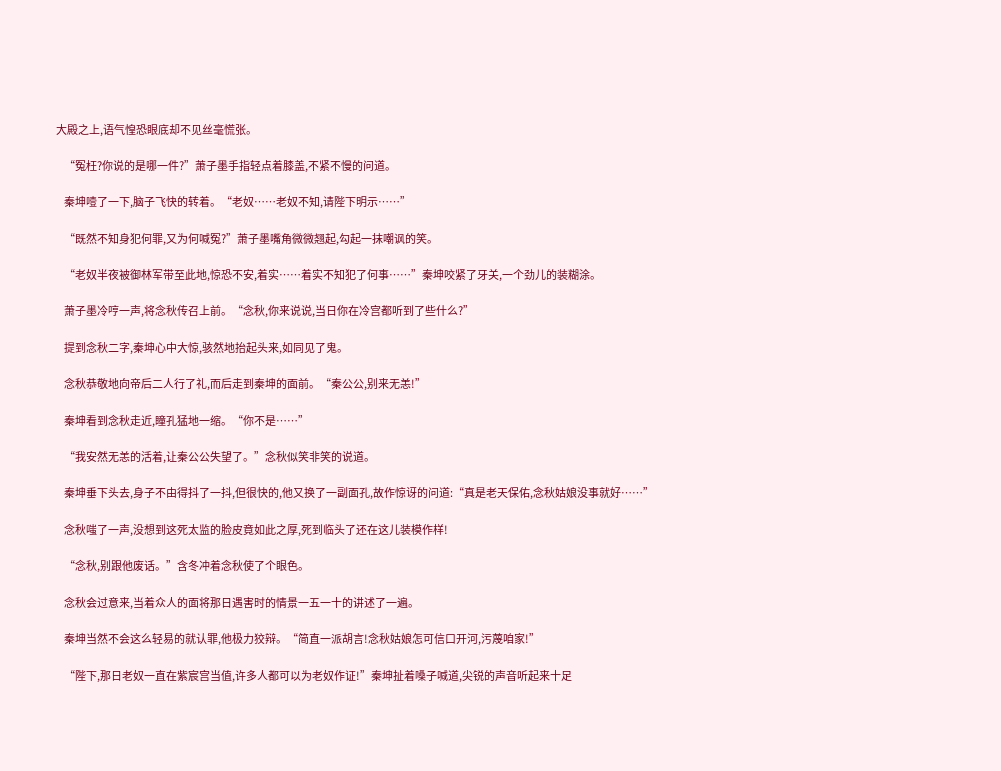大殿之上,语气惶恐眼底却不见丝毫慌张。

    “冤枉?你说的是哪一件?”萧子墨手指轻点着膝盖,不紧不慢的问道。

    秦坤噎了一下,脑子飞快的转着。“老奴……老奴不知,请陛下明示……”

    “既然不知身犯何罪,又为何喊冤?”萧子墨嘴角微微翘起,勾起一抹嘲讽的笑。

    “老奴半夜被御林军带至此地,惊恐不安,着实……着实不知犯了何事……”秦坤咬紧了牙关,一个劲儿的装糊涂。

    萧子墨冷哼一声,将念秋传召上前。“念秋,你来说说,当日你在冷宫都听到了些什么?”

    提到念秋二字,秦坤心中大惊,骇然地抬起头来,如同见了鬼。

    念秋恭敬地向帝后二人行了礼,而后走到秦坤的面前。“秦公公,别来无恙!”

    秦坤看到念秋走近,瞳孔猛地一缩。“你不是……”

    “我安然无恙的活着,让秦公公失望了。”念秋似笑非笑的说道。

    秦坤垂下头去,身子不由得抖了一抖,但很快的,他又换了一副面孔,故作惊讶的问道:“真是老天保佑,念秋姑娘没事就好……”

    念秋嗤了一声,没想到这死太监的脸皮竟如此之厚,死到临头了还在这儿装模作样!

    “念秋,别跟他废话。”含冬冲着念秋使了个眼色。

    念秋会过意来,当着众人的面将那日遇害时的情景一五一十的讲述了一遍。

    秦坤当然不会这么轻易的就认罪,他极力狡辩。“简直一派胡言!念秋姑娘怎可信口开河,污蔑咱家!”

    “陛下,那日老奴一直在紫宸宫当值,许多人都可以为老奴作证!”秦坤扯着嗓子喊道,尖锐的声音听起来十足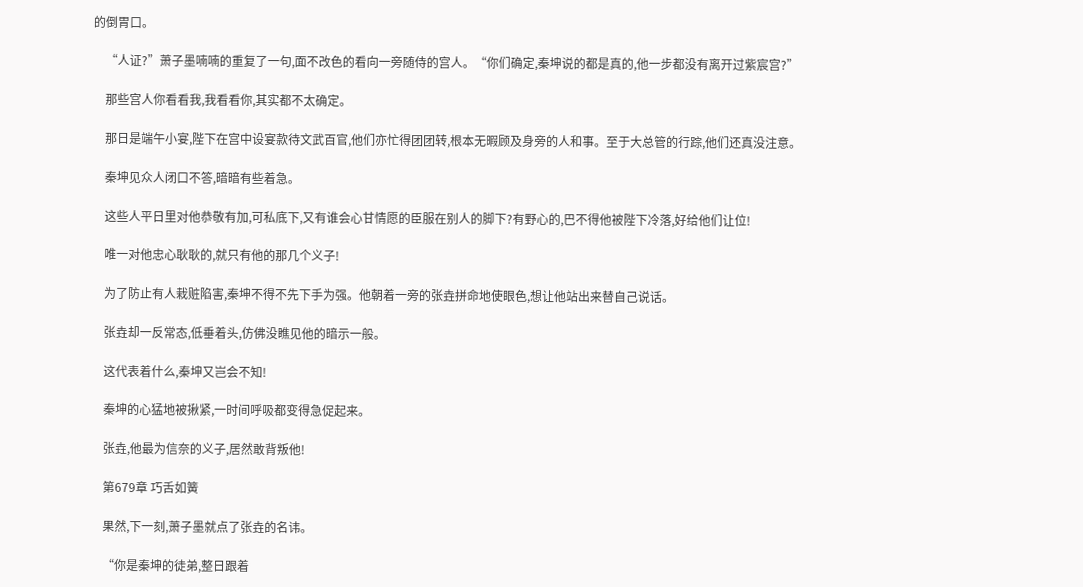的倒胃口。

    “人证?”萧子墨喃喃的重复了一句,面不改色的看向一旁随侍的宫人。“你们确定,秦坤说的都是真的,他一步都没有离开过紫宸宫?”

    那些宫人你看看我,我看看你,其实都不太确定。

    那日是端午小宴,陛下在宫中设宴款待文武百官,他们亦忙得团团转,根本无暇顾及身旁的人和事。至于大总管的行踪,他们还真没注意。

    秦坤见众人闭口不答,暗暗有些着急。

    这些人平日里对他恭敬有加,可私底下,又有谁会心甘情愿的臣服在别人的脚下?有野心的,巴不得他被陛下冷落,好给他们让位!

    唯一对他忠心耿耿的,就只有他的那几个义子!

    为了防止有人栽赃陷害,秦坤不得不先下手为强。他朝着一旁的张垚拼命地使眼色,想让他站出来替自己说话。

    张垚却一反常态,低垂着头,仿佛没瞧见他的暗示一般。

    这代表着什么,秦坤又岂会不知!

    秦坤的心猛地被揪紧,一时间呼吸都变得急促起来。

    张垚,他最为信奈的义子,居然敢背叛他!

    第679章 巧舌如簧

    果然,下一刻,萧子墨就点了张垚的名讳。

    “你是秦坤的徒弟,整日跟着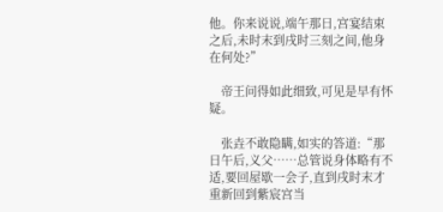他。你来说说,端午那日,宫宴结束之后,未时末到戌时三刻之间,他身在何处?”

    帝王问得如此细致,可见是早有怀疑。

    张垚不敢隐瞒,如实的答道:“那日午后,义父……总管说身体略有不适,要回屋歇一会子,直到戌时末才重新回到紫宸宫当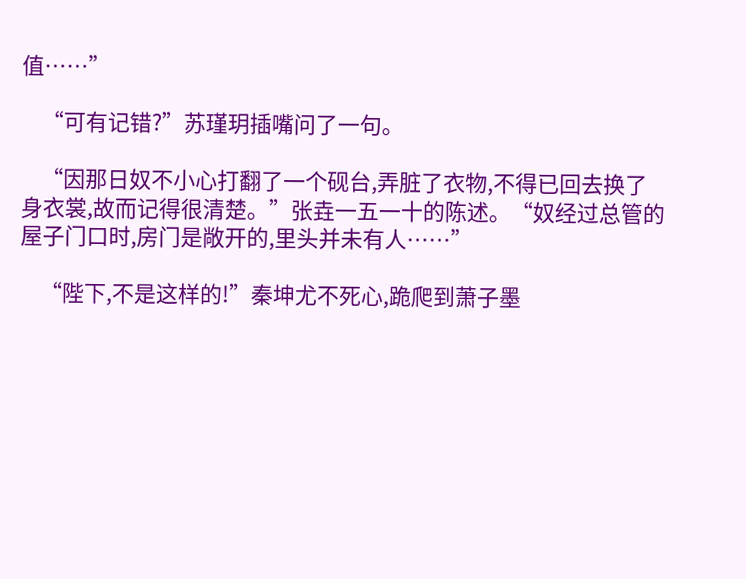值……”

    “可有记错?”苏瑾玥插嘴问了一句。

    “因那日奴不小心打翻了一个砚台,弄脏了衣物,不得已回去换了身衣裳,故而记得很清楚。”张垚一五一十的陈述。“奴经过总管的屋子门口时,房门是敞开的,里头并未有人……”

    “陛下,不是这样的!”秦坤尤不死心,跪爬到萧子墨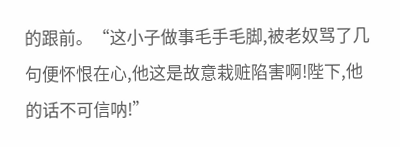的跟前。“这小子做事毛手毛脚,被老奴骂了几句便怀恨在心,他这是故意栽赃陷害啊!陛下,他的话不可信呐!”